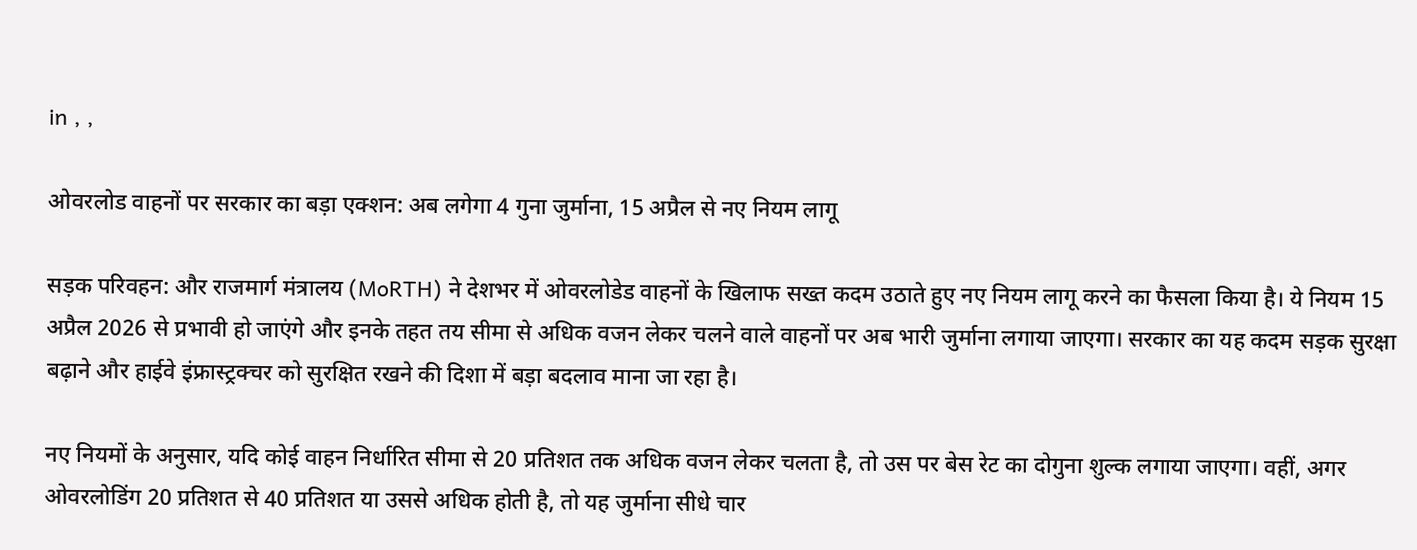in , ,

ओवरलोड वाहनों पर सरकार का बड़ा एक्शन: अब लगेगा 4 गुना जुर्माना, 15 अप्रैल से नए नियम लागू

सड़क परिवहन: और राजमार्ग मंत्रालय (MoRTH) ने देशभर में ओवरलोडेड वाहनों के खिलाफ सख्त कदम उठाते हुए नए नियम लागू करने का फैसला किया है। ये नियम 15 अप्रैल 2026 से प्रभावी हो जाएंगे और इनके तहत तय सीमा से अधिक वजन लेकर चलने वाले वाहनों पर अब भारी जुर्माना लगाया जाएगा। सरकार का यह कदम सड़क सुरक्षा बढ़ाने और हाईवे इंफ्रास्ट्रक्चर को सुरक्षित रखने की दिशा में बड़ा बदलाव माना जा रहा है।

नए नियमों के अनुसार, यदि कोई वाहन निर्धारित सीमा से 20 प्रतिशत तक अधिक वजन लेकर चलता है, तो उस पर बेस रेट का दोगुना शुल्क लगाया जाएगा। वहीं, अगर ओवरलोडिंग 20 प्रतिशत से 40 प्रतिशत या उससे अधिक होती है, तो यह जुर्माना सीधे चार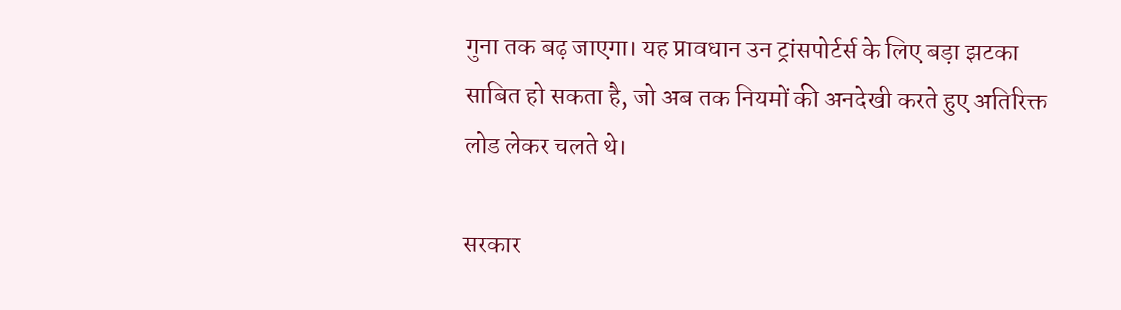गुना तक बढ़ जाएगा। यह प्रावधान उन ट्रांसपोर्टर्स के लिए बड़ा झटका साबित हो सकता है, जो अब तक नियमों की अनदेखी करते हुए अतिरिक्त लोड लेकर चलते थे।

सरकार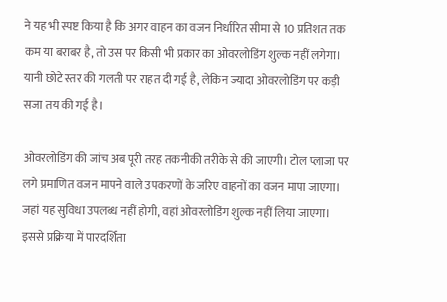ने यह भी स्पष्ट किया है कि अगर वाहन का वजन निर्धारित सीमा से 10 प्रतिशत तक कम या बराबर है, तो उस पर किसी भी प्रकार का ओवरलोडिंग शुल्क नहीं लगेगा। यानी छोटे स्तर की गलती पर राहत दी गई है, लेकिन ज्यादा ओवरलोडिंग पर कड़ी सजा तय की गई है।

ओवरलोडिंग की जांच अब पूरी तरह तकनीकी तरीके से की जाएगी। टोल प्लाजा पर लगे प्रमाणित वजन मापने वाले उपकरणों के जरिए वाहनों का वजन मापा जाएगा। जहां यह सुविधा उपलब्ध नहीं होगी, वहां ओवरलोडिंग शुल्क नहीं लिया जाएगा। इससे प्रक्रिया में पारदर्शिता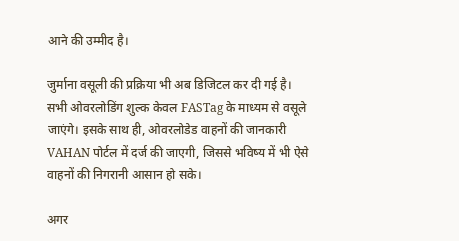आने की उम्मीद है।

जुर्माना वसूली की प्रक्रिया भी अब डिजिटल कर दी गई है। सभी ओवरलोडिंग शुल्क केवल FASTag के माध्यम से वसूले जाएंगे। इसके साथ ही, ओवरलोडेड वाहनों की जानकारी VAHAN पोर्टल में दर्ज की जाएगी, जिससे भविष्य में भी ऐसे वाहनों की निगरानी आसान हो सके।

अगर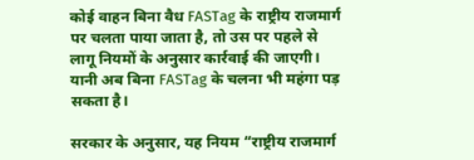कोई वाहन बिना वैध FASTag के राष्ट्रीय राजमार्ग पर चलता पाया जाता है, तो उस पर पहले से लागू नियमों के अनुसार कार्रवाई की जाएगी। यानी अब बिना FASTag के चलना भी महंगा पड़ सकता है।

सरकार के अनुसार, यह नियम “राष्ट्रीय राजमार्ग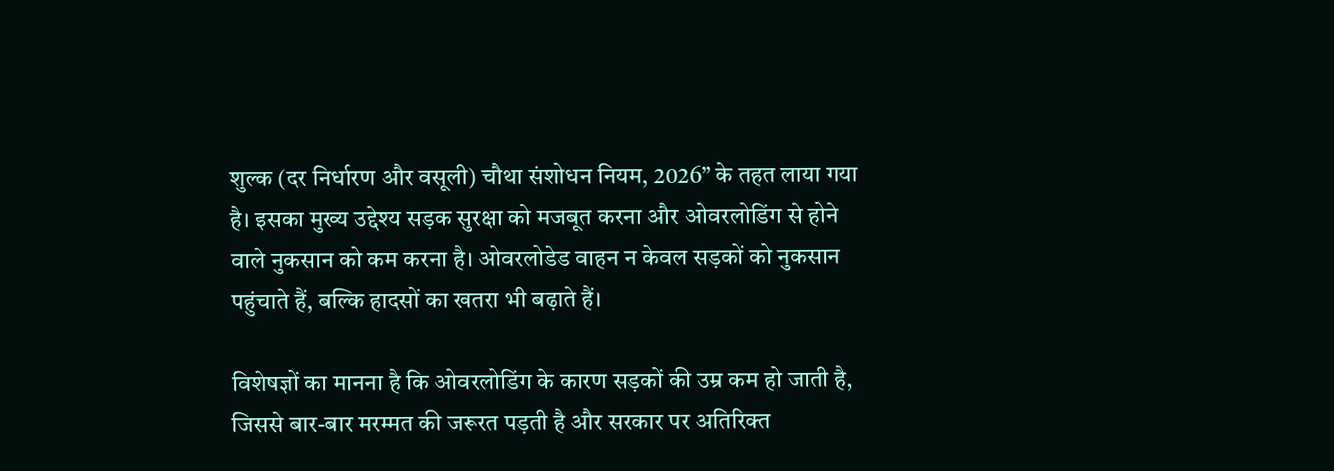शुल्क (दर निर्धारण और वसूली) चौथा संशोधन नियम, 2026” के तहत लाया गया है। इसका मुख्य उद्देश्य सड़क सुरक्षा को मजबूत करना और ओवरलोडिंग से होने वाले नुकसान को कम करना है। ओवरलोडेड वाहन न केवल सड़कों को नुकसान पहुंचाते हैं, बल्कि हादसों का खतरा भी बढ़ाते हैं।

विशेषज्ञों का मानना है कि ओवरलोडिंग के कारण सड़कों की उम्र कम हो जाती है, जिससे बार-बार मरम्मत की जरूरत पड़ती है और सरकार पर अतिरिक्त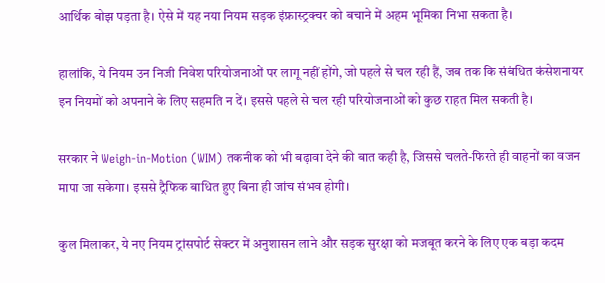आर्थिक बोझ पड़ता है। ऐसे में यह नया नियम सड़क इंफ्रास्ट्रक्चर को बचाने में अहम भूमिका निभा सकता है।

हालांकि, ये नियम उन निजी निवेश परियोजनाओं पर लागू नहीं होंगे, जो पहले से चल रही हैं, जब तक कि संबंधित कंसेशनायर इन नियमों को अपनाने के लिए सहमति न दें। इससे पहले से चल रही परियोजनाओं को कुछ राहत मिल सकती है।

सरकार ने Weigh-in-Motion (WIM) तकनीक को भी बढ़ावा देने की बात कही है, जिससे चलते-फिरते ही वाहनों का वजन मापा जा सकेगा। इससे ट्रैफिक बाधित हुए बिना ही जांच संभव होगी।

कुल मिलाकर, ये नए नियम ट्रांसपोर्ट सेक्टर में अनुशासन लाने और सड़क सुरक्षा को मजबूत करने के लिए एक बड़ा कदम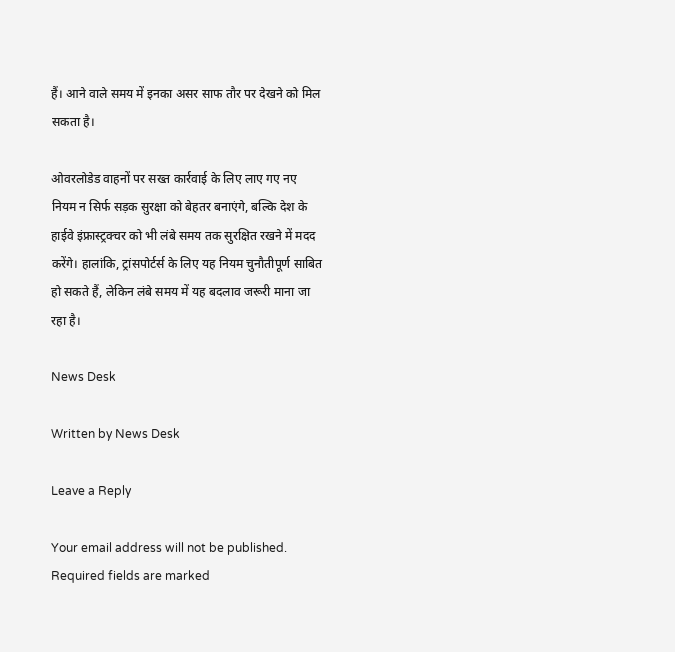हैं। आने वाले समय में इनका असर साफ तौर पर देखने को मिल सकता है।

ओवरलोडेड वाहनों पर सख्त कार्रवाई के लिए लाए गए नए नियम न सिर्फ सड़क सुरक्षा को बेहतर बनाएंगे, बल्कि देश के हाईवे इंफ्रास्ट्रक्चर को भी लंबे समय तक सुरक्षित रखने में मदद करेंगे। हालांकि, ट्रांसपोर्टर्स के लिए यह नियम चुनौतीपूर्ण साबित हो सकते हैं, लेकिन लंबे समय में यह बदलाव जरूरी माना जा रहा है।

News Desk

Written by News Desk

Leave a Reply

Your email address will not be published. Required fields are marked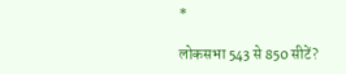*

लोकसभा 543 से 850 सीटें?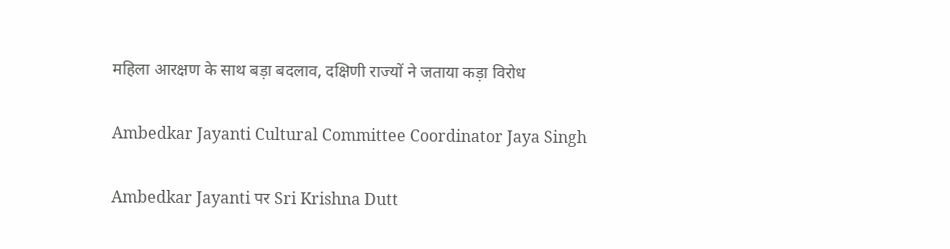महिला आरक्षण के साथ बड़ा बदलाव, दक्षिणी राज्यों ने जताया कड़ा विरोध

Ambedkar Jayanti Cultural Committee Coordinator Jaya Singh

Ambedkar Jayanti पर Sri Krishna Dutt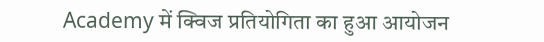Academy में क्विज प्रतियोगिता का हुआ आयोजन